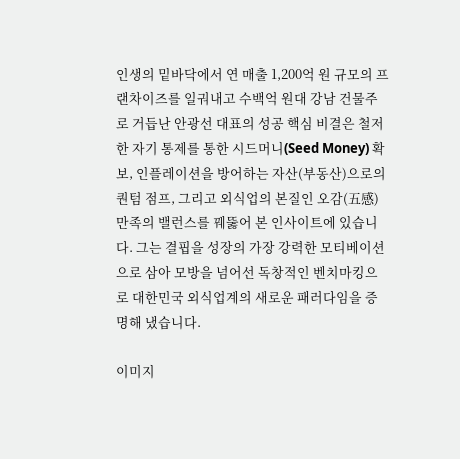인생의 밑바닥에서 연 매출 1,200억 원 규모의 프랜차이즈를 일궈내고 수백억 원대 강남 건물주로 거듭난 안광선 대표의 성공 핵심 비결은 철저한 자기 통제를 통한 시드머니(Seed Money) 확보, 인플레이션을 방어하는 자산(부동산)으로의 퀀텀 점프, 그리고 외식업의 본질인 오감(五感) 만족의 밸런스를 꿰뚫어 본 인사이트에 있습니다. 그는 결핍을 성장의 가장 강력한 모티베이션으로 삼아 모방을 넘어선 독창적인 벤치마킹으로 대한민국 외식업계의 새로운 패러다임을 증명해 냈습니다.

이미지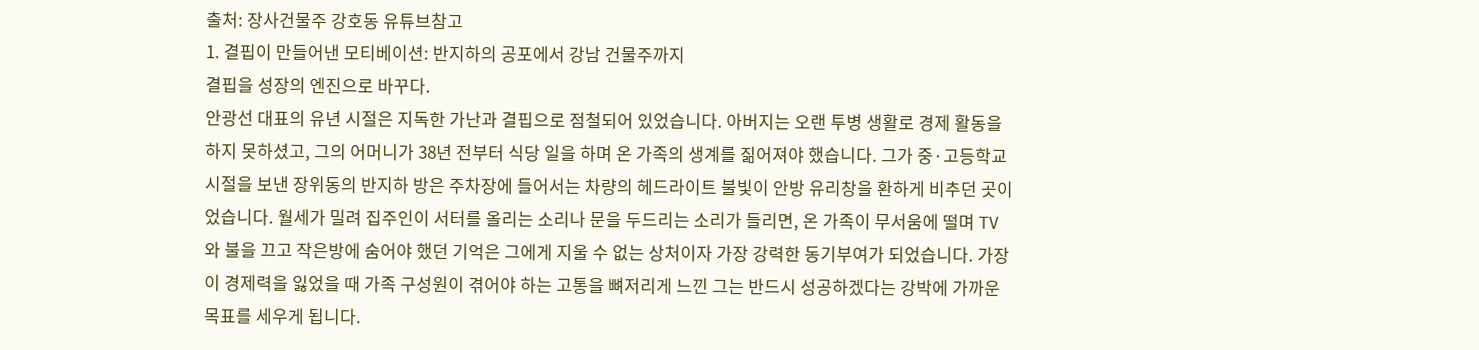출처: 장사건물주 강호동 유튜브참고
1. 결핍이 만들어낸 모티베이션: 반지하의 공포에서 강남 건물주까지
결핍을 성장의 엔진으로 바꾸다.
안광선 대표의 유년 시절은 지독한 가난과 결핍으로 점철되어 있었습니다. 아버지는 오랜 투병 생활로 경제 활동을 하지 못하셨고, 그의 어머니가 38년 전부터 식당 일을 하며 온 가족의 생계를 짊어져야 했습니다. 그가 중·고등학교 시절을 보낸 장위동의 반지하 방은 주차장에 들어서는 차량의 헤드라이트 불빛이 안방 유리창을 환하게 비추던 곳이었습니다. 월세가 밀려 집주인이 서터를 올리는 소리나 문을 두드리는 소리가 들리면, 온 가족이 무서움에 떨며 TV와 불을 끄고 작은방에 숨어야 했던 기억은 그에게 지울 수 없는 상처이자 가장 강력한 동기부여가 되었습니다. 가장이 경제력을 잃었을 때 가족 구성원이 겪어야 하는 고통을 뼈저리게 느낀 그는 반드시 성공하겠다는 강박에 가까운 목표를 세우게 됩니다.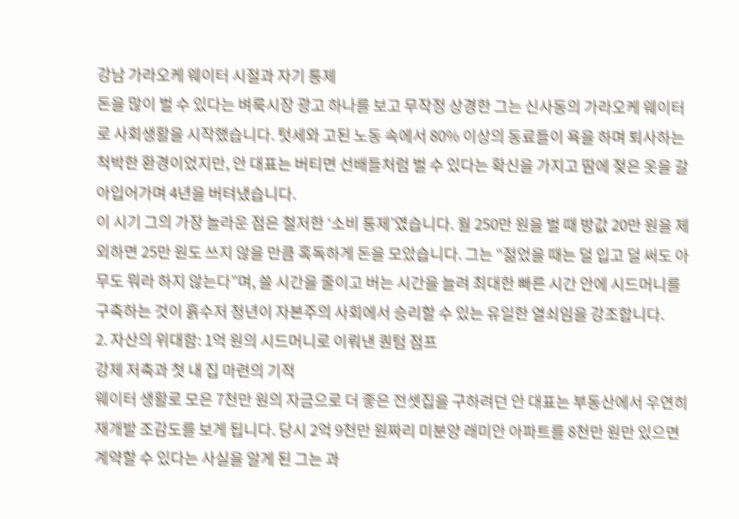강남 가라오케 웨이터 시절과 자기 통제
돈을 많이 벌 수 있다는 벼룩시장 광고 하나를 보고 무작정 상경한 그는 신사동의 가라오케 웨이터로 사회생활을 시작했습니다. 텃세와 고된 노동 속에서 80% 이상의 동료들이 욕을 하며 퇴사하는 척박한 환경이었지만, 안 대표는 버티면 선배들처럼 벌 수 있다는 확신을 가지고 땀에 젖은 옷을 갈아입어가며 4년을 버텨냈습니다.
이 시기 그의 가장 놀라운 점은 철저한 ‘소비 통제’였습니다. 월 250만 원을 벌 때 방값 20만 원을 제외하면 25만 원도 쓰지 않을 만큼 혹독하게 돈을 모았습니다. 그는 “젊었을 때는 덜 입고 덜 써도 아무도 뭐라 하지 않는다”며, 쓸 시간을 줄이고 버는 시간을 늘려 최대한 빠른 시간 안에 시드머니를 구축하는 것이 흙수저 청년이 자본주의 사회에서 승리할 수 있는 유일한 열쇠임을 강조합니다.
2. 자산의 위대함: 1억 원의 시드머니로 이뤄낸 퀀텀 점프
강제 저축과 첫 내 집 마련의 기적
웨이터 생활로 모은 7천만 원의 자금으로 더 좋은 전셋집을 구하려던 안 대표는 부동산에서 우연히 재개발 조감도를 보게 됩니다. 당시 2억 9천만 원짜리 미분양 래미안 아파트를 8천만 원만 있으면 계약할 수 있다는 사실을 알게 된 그는 과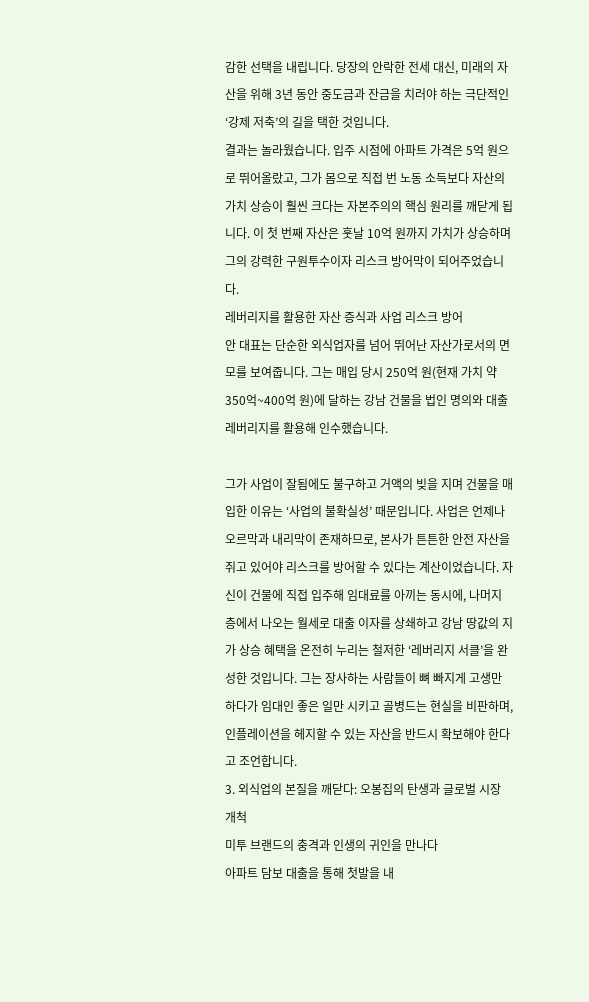감한 선택을 내립니다. 당장의 안락한 전세 대신, 미래의 자산을 위해 3년 동안 중도금과 잔금을 치러야 하는 극단적인 ‘강제 저축’의 길을 택한 것입니다.
결과는 놀라웠습니다. 입주 시점에 아파트 가격은 5억 원으로 뛰어올랐고, 그가 몸으로 직접 번 노동 소득보다 자산의 가치 상승이 훨씬 크다는 자본주의의 핵심 원리를 깨닫게 됩니다. 이 첫 번째 자산은 훗날 10억 원까지 가치가 상승하며 그의 강력한 구원투수이자 리스크 방어막이 되어주었습니다.
레버리지를 활용한 자산 증식과 사업 리스크 방어
안 대표는 단순한 외식업자를 넘어 뛰어난 자산가로서의 면모를 보여줍니다. 그는 매입 당시 250억 원(현재 가치 약 350억~400억 원)에 달하는 강남 건물을 법인 명의와 대출 레버리지를 활용해 인수했습니다.

그가 사업이 잘됨에도 불구하고 거액의 빚을 지며 건물을 매입한 이유는 ‘사업의 불확실성’ 때문입니다. 사업은 언제나 오르막과 내리막이 존재하므로, 본사가 튼튼한 안전 자산을 쥐고 있어야 리스크를 방어할 수 있다는 계산이었습니다. 자신이 건물에 직접 입주해 임대료를 아끼는 동시에, 나머지 층에서 나오는 월세로 대출 이자를 상쇄하고 강남 땅값의 지가 상승 혜택을 온전히 누리는 철저한 ‘레버리지 서클’을 완성한 것입니다. 그는 장사하는 사람들이 뼈 빠지게 고생만 하다가 임대인 좋은 일만 시키고 골병드는 현실을 비판하며, 인플레이션을 헤지할 수 있는 자산을 반드시 확보해야 한다고 조언합니다.
3. 외식업의 본질을 깨닫다: 오봉집의 탄생과 글로벌 시장 개척
미투 브랜드의 충격과 인생의 귀인을 만나다
아파트 담보 대출을 통해 첫발을 내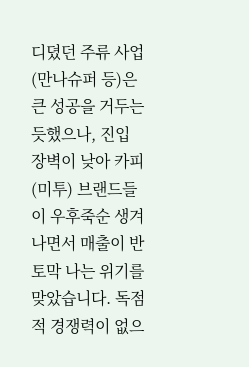디뎠던 주류 사업(만나슈퍼 등)은 큰 성공을 거두는 듯했으나, 진입 장벽이 낮아 카피(미투) 브랜드들이 우후죽순 생겨나면서 매출이 반토막 나는 위기를 맞았습니다. 독점적 경쟁력이 없으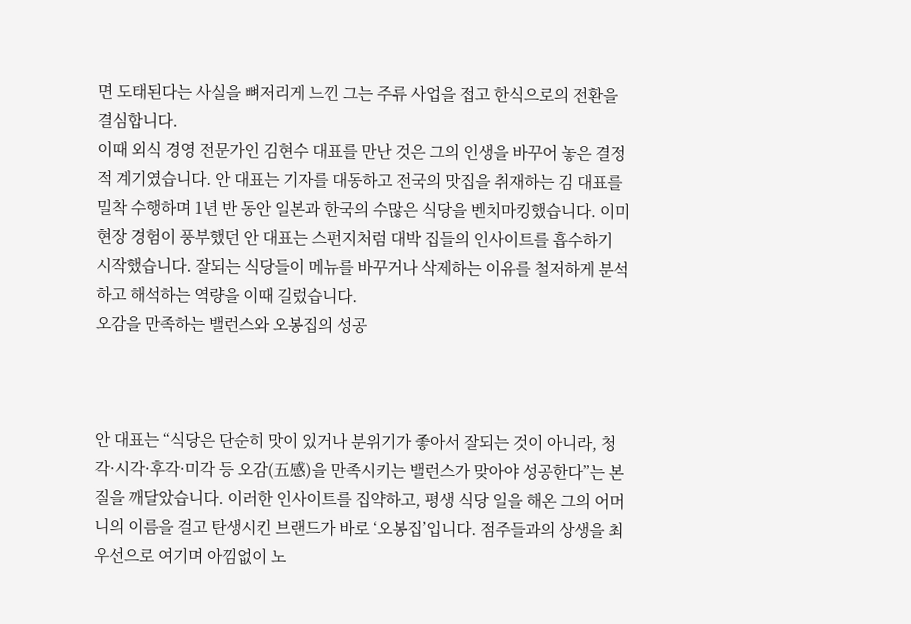면 도태된다는 사실을 뼈저리게 느낀 그는 주류 사업을 접고 한식으로의 전환을 결심합니다.
이때 외식 경영 전문가인 김현수 대표를 만난 것은 그의 인생을 바꾸어 놓은 결정적 계기였습니다. 안 대표는 기자를 대동하고 전국의 맛집을 취재하는 김 대표를 밀착 수행하며 1년 반 동안 일본과 한국의 수많은 식당을 벤치마킹했습니다. 이미 현장 경험이 풍부했던 안 대표는 스펀지처럼 대박 집들의 인사이트를 흡수하기 시작했습니다. 잘되는 식당들이 메뉴를 바꾸거나 삭제하는 이유를 철저하게 분석하고 해석하는 역량을 이때 길렀습니다.
오감을 만족하는 밸런스와 오봉집의 성공



안 대표는 “식당은 단순히 맛이 있거나 분위기가 좋아서 잘되는 것이 아니라, 청각·시각·후각·미각 등 오감(五感)을 만족시키는 밸런스가 맞아야 성공한다”는 본질을 깨달았습니다. 이러한 인사이트를 집약하고, 평생 식당 일을 해온 그의 어머니의 이름을 걸고 탄생시킨 브랜드가 바로 ‘오봉집’입니다. 점주들과의 상생을 최우선으로 여기며 아낌없이 노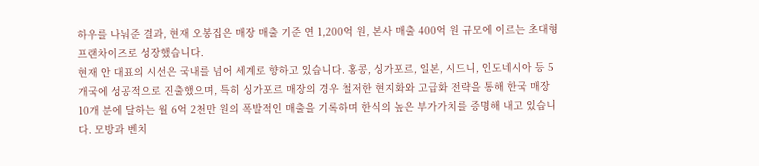하우를 나눠준 결과, 현재 오봉집은 매장 매출 기준 연 1,200억 원, 본사 매출 400억 원 규모에 이르는 초대형 프랜차이즈로 성장했습니다.
현재 안 대표의 시선은 국내를 넘어 세계로 향하고 있습니다. 홍콩, 싱가포르, 일본, 시드니, 인도네시아 등 5개국에 성공적으로 진출했으며, 특히 싱가포르 매장의 경우 철저한 현지화와 고급화 전략을 통해 한국 매장 10개 분에 달하는 월 6억 2천만 원의 폭발적인 매출을 기록하며 한식의 높은 부가가치를 증명해 내고 있습니다. 모방과 벤치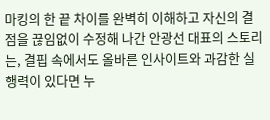마킹의 한 끝 차이를 완벽히 이해하고 자신의 결점을 끊임없이 수정해 나간 안광선 대표의 스토리는, 결핍 속에서도 올바른 인사이트와 과감한 실행력이 있다면 누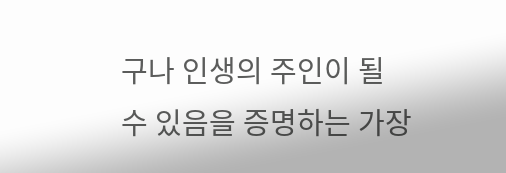구나 인생의 주인이 될 수 있음을 증명하는 가장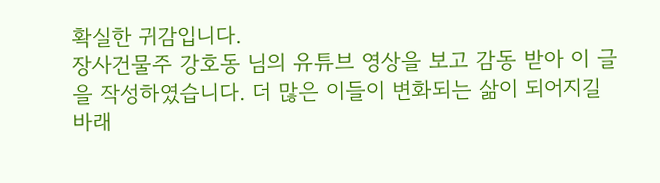확실한 귀감입니다.
장사건물주 강호동 님의 유튜브 영상을 보고 감동 받아 이 글을 작성하였습니다. 더 많은 이들이 변화되는 삶이 되어지길 바래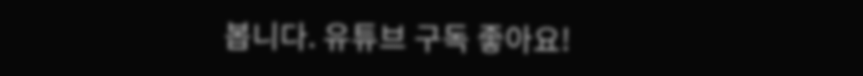봅니다. 유튜브 구독 좋아요!